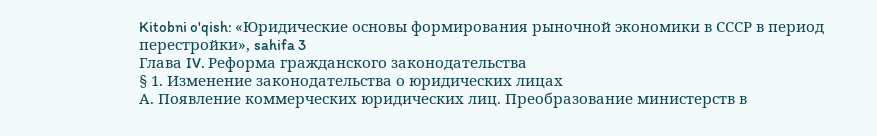Kitobni o'qish: «Юридические основы формирования рыночной экономики в СССР в период перестройки», sahifa 3
Глава IV. Реформа гражданского законодательства
§ 1. Изменение законодательства о юридических лицах
А. Появление коммерческих юридических лиц. Преобразование министерств в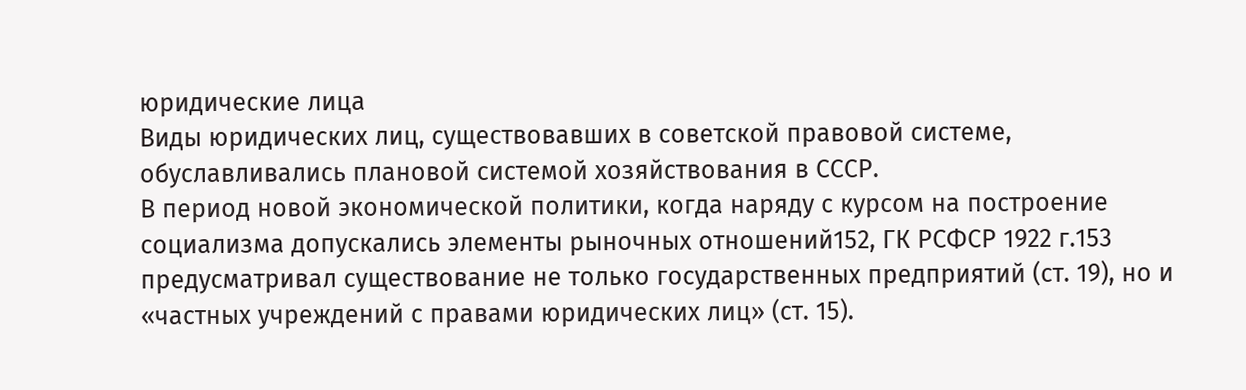юридические лица
Виды юридических лиц, существовавших в советской правовой системе, обуславливались плановой системой хозяйствования в СССР.
В период новой экономической политики, когда наряду с курсом на построение социализма допускались элементы рыночных отношений152, ГК РСФСР 1922 г.153 предусматривал существование не только государственных предприятий (ст. 19), но и «частных учреждений с правами юридических лиц» (ст. 15).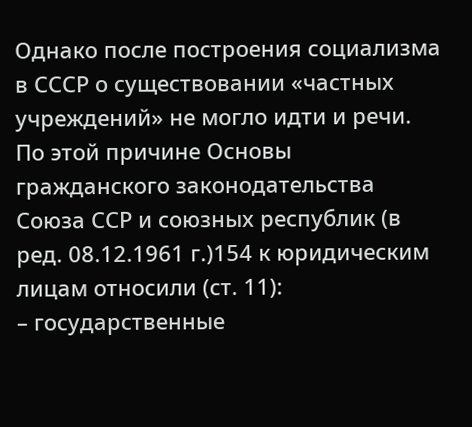Однако после построения социализма в СССР о существовании «частных учреждений» не могло идти и речи.
По этой причине Основы гражданского законодательства Союза ССР и союзных республик (в ред. 08.12.1961 г.)154 к юридическим лицам относили (ст. 11):
– государственные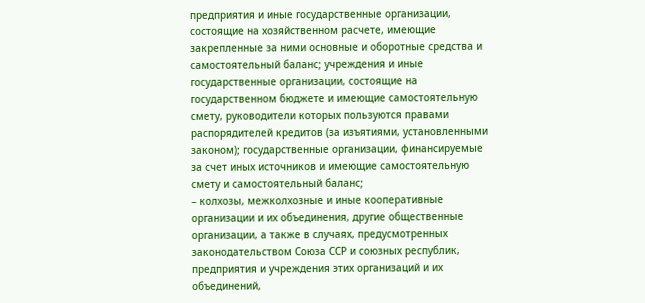предприятия и иные государственные организации, состоящие на хозяйственном расчете, имеющие закрепленные за ними основные и оборотные средства и самостоятельный баланс; учреждения и иные государственные организации, состоящие на государственном бюджете и имеющие самостоятельную смету, руководители которых пользуются правами распорядителей кредитов (за изъятиями, установленными законом); государственные организации, финансируемые за счет иных источников и имеющие самостоятельную смету и самостоятельный баланс;
– колхозы, межколхозные и иные кооперативные организации и их объединения, другие общественные организации, а также в случаях, предусмотренных законодательством Союза ССР и союзных республик, предприятия и учреждения этих организаций и их объединений,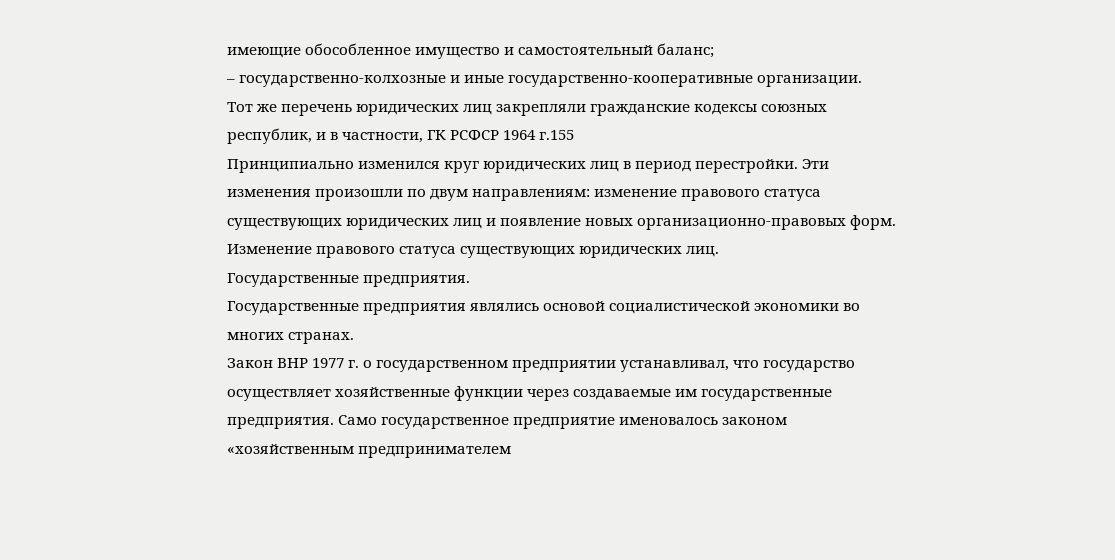имеющие обособленное имущество и самостоятельный баланс;
– государственно-колхозные и иные государственно-кооперативные организации.
Тот же перечень юридических лиц закрепляли гражданские кодексы союзных республик, и в частности, ГК РСФСР 1964 г.155
Принципиально изменился круг юридических лиц в период перестройки. Эти изменения произошли по двум направлениям: изменение правового статуса существующих юридических лиц и появление новых организационно-правовых форм.
Изменение правового статуса существующих юридических лиц.
Государственные предприятия.
Государственные предприятия являлись основой социалистической экономики во многих странах.
Закон ВНР 1977 г. о государственном предприятии устанавливал, что государство осуществляет хозяйственные функции через создаваемые им государственные предприятия. Само государственное предприятие именовалось законом «хозяйственным предпринимателем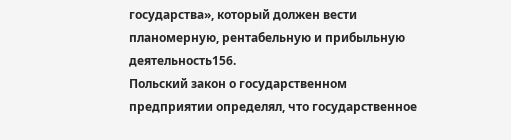государства», который должен вести планомерную, рентабельную и прибыльную деятельность156.
Польский закон о государственном предприятии определял, что государственное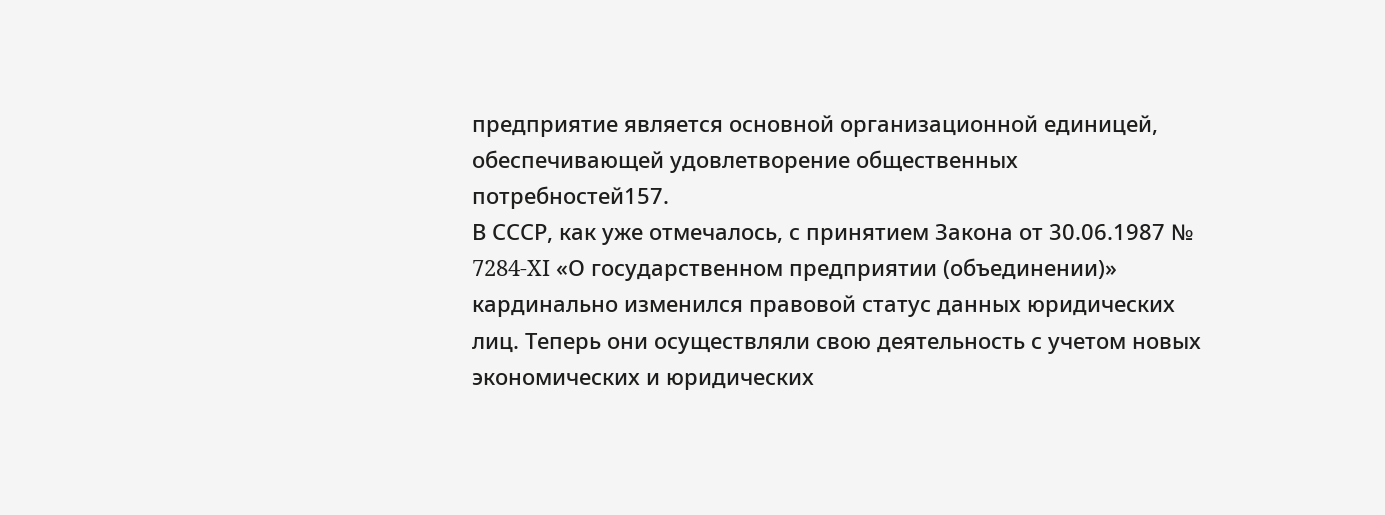предприятие является основной организационной единицей, обеспечивающей удовлетворение общественных потребностей157.
В СССР, как уже отмечалось, с принятием Закона от 30.06.1987 № 7284-XI «О государственном предприятии (объединении)» кардинально изменился правовой статус данных юридических лиц. Теперь они осуществляли свою деятельность с учетом новых экономических и юридических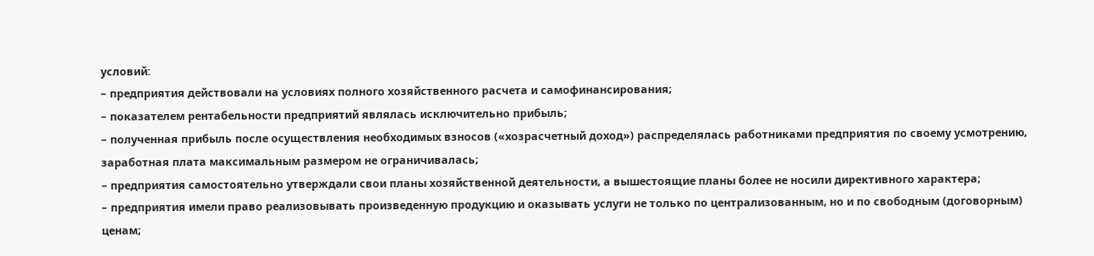условий:
– предприятия действовали на условиях полного хозяйственного расчета и самофинансирования;
– показателем рентабельности предприятий являлась исключительно прибыль;
– полученная прибыль после осуществления необходимых взносов («хозрасчетный доход») распределялась работниками предприятия по своему усмотрению, заработная плата максимальным размером не ограничивалась;
– предприятия самостоятельно утверждали свои планы хозяйственной деятельности, а вышестоящие планы более не носили директивного характера;
– предприятия имели право реализовывать произведенную продукцию и оказывать услуги не только по централизованным, но и по свободным (договорным) ценам;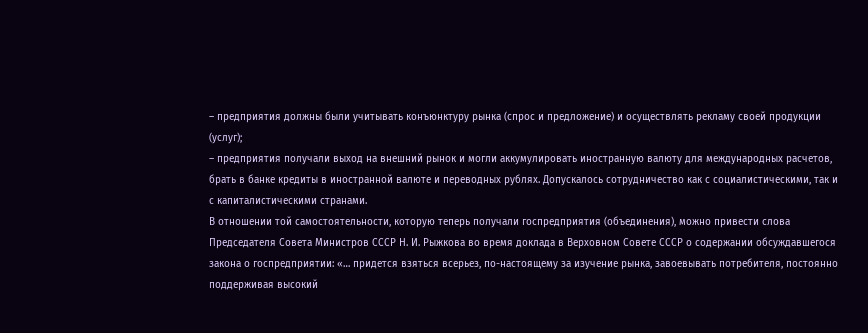– предприятия должны были учитывать конъюнктуру рынка (спрос и предложение) и осуществлять рекламу своей продукции (услуг);
– предприятия получали выход на внешний рынок и могли аккумулировать иностранную валюту для международных расчетов, брать в банке кредиты в иностранной валюте и переводных рублях. Допускалось сотрудничество как с социалистическими, так и с капиталистическими странами.
В отношении той самостоятельности, которую теперь получали госпредприятия (объединения), можно привести слова Председателя Совета Министров СССР Н. И. Рыжкова во время доклада в Верховном Совете СССР о содержании обсуждавшегося закона о госпредприятии: «… придется взяться всерьез, по-настоящему за изучение рынка, завоевывать потребителя, постоянно поддерживая высокий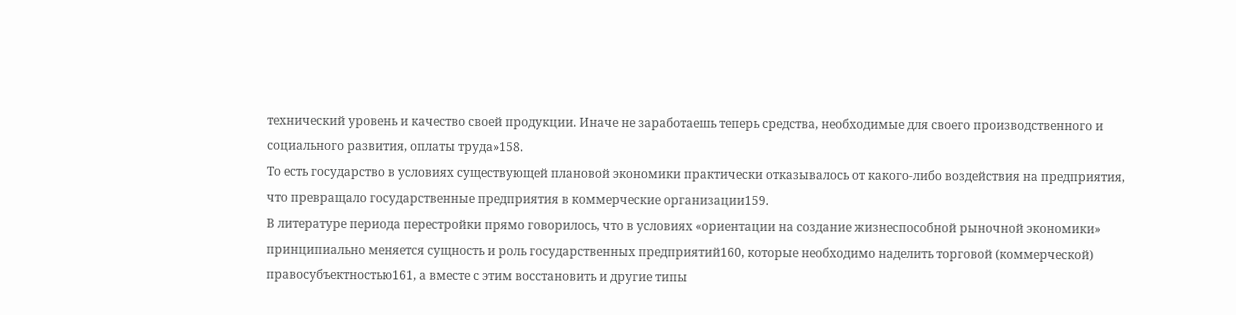технический уровень и качество своей продукции. Иначе не заработаешь теперь средства, необходимые для своего производственного и социального развития, оплаты труда»158.
То есть государство в условиях существующей плановой экономики практически отказывалось от какого-либо воздействия на предприятия, что превращало государственные предприятия в коммерческие организации159.
В литературе периода перестройки прямо говорилось, что в условиях «ориентации на создание жизнеспособной рыночной экономики» принципиально меняется сущность и роль государственных предприятий160, которые необходимо наделить торговой (коммерческой) правосубъектностью161, а вместе с этим восстановить и другие типы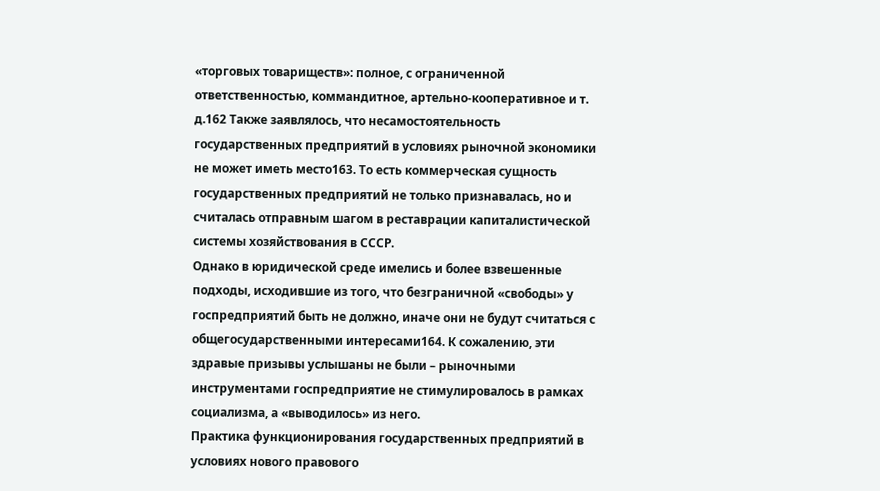«торговых товариществ»: полное, с ограниченной ответственностью, коммандитное, артельно-кооперативное и т. д.162 Также заявлялось, что несамостоятельность государственных предприятий в условиях рыночной экономики не может иметь место163. То есть коммерческая сущность государственных предприятий не только признавалась, но и считалась отправным шагом в реставрации капиталистической системы хозяйствования в СССР.
Однако в юридической среде имелись и более взвешенные подходы, исходившие из того, что безграничной «свободы» у госпредприятий быть не должно, иначе они не будут считаться с общегосударственными интересами164. К сожалению, эти здравые призывы услышаны не были – рыночными инструментами госпредприятие не стимулировалось в рамках социализма, а «выводилось» из него.
Практика функционирования государственных предприятий в условиях нового правового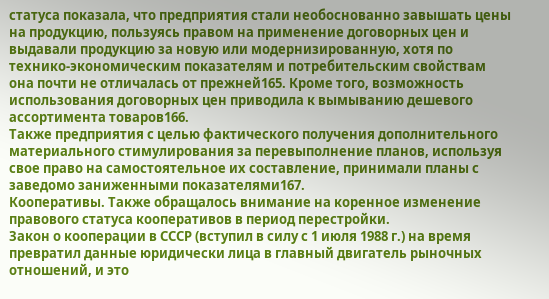статуса показала, что предприятия стали необоснованно завышать цены на продукцию, пользуясь правом на применение договорных цен и выдавали продукцию за новую или модернизированную, хотя по технико-экономическим показателям и потребительским свойствам она почти не отличалась от прежней165. Кроме того, возможность использования договорных цен приводила к вымыванию дешевого ассортимента товаров166.
Также предприятия с целью фактического получения дополнительного материального стимулирования за перевыполнение планов, используя свое право на самостоятельное их составление, принимали планы с заведомо заниженными показателями167.
Кооперативы. Также обращалось внимание на коренное изменение правового статуса кооперативов в период перестройки.
Закон о кооперации в СССР (вступил в силу с 1 июля 1988 г.) на время превратил данные юридически лица в главный двигатель рыночных отношений, и это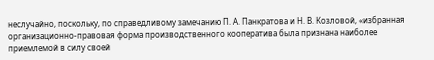неслучайно, поскольку, по справедливому замечанию П. А. Панкратова и Н. В. Козловой, «избранная организационно-правовая форма производственного кооператива была признана наиболее приемлемой в силу своей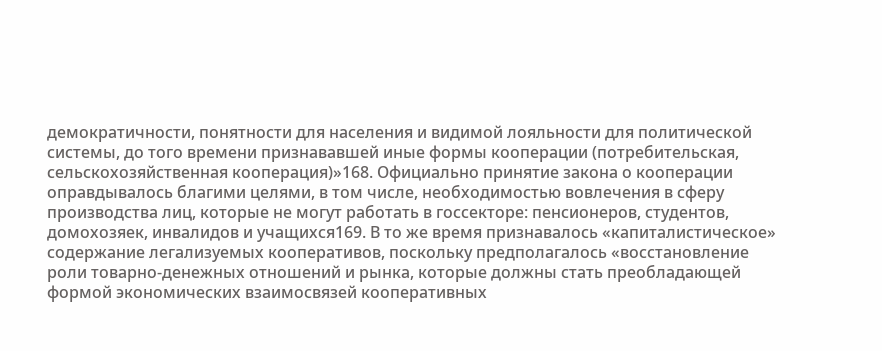демократичности, понятности для населения и видимой лояльности для политической системы, до того времени признававшей иные формы кооперации (потребительская, сельскохозяйственная кооперация)»168. Официально принятие закона о кооперации оправдывалось благими целями, в том числе, необходимостью вовлечения в сферу производства лиц, которые не могут работать в госсекторе: пенсионеров, студентов, домохозяек, инвалидов и учащихся169. В то же время признавалось «капиталистическое» содержание легализуемых кооперативов, поскольку предполагалось «восстановление роли товарно-денежных отношений и рынка, которые должны стать преобладающей формой экономических взаимосвязей кооперативных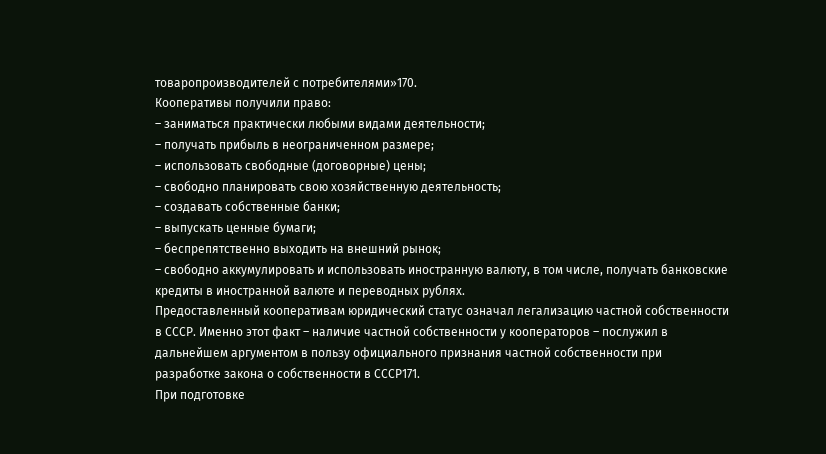товаропроизводителей с потребителями»170.
Кооперативы получили право:
– заниматься практически любыми видами деятельности;
– получать прибыль в неограниченном размере;
– использовать свободные (договорные) цены;
– свободно планировать свою хозяйственную деятельность;
– создавать собственные банки;
– выпускать ценные бумаги;
– беспрепятственно выходить на внешний рынок;
– свободно аккумулировать и использовать иностранную валюту, в том числе, получать банковские кредиты в иностранной валюте и переводных рублях.
Предоставленный кооперативам юридический статус означал легализацию частной собственности в СССР. Именно этот факт – наличие частной собственности у кооператоров – послужил в дальнейшем аргументом в пользу официального признания частной собственности при разработке закона о собственности в СССР171.
При подготовке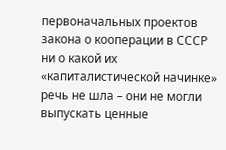первоначальных проектов закона о кооперации в СССР ни о какой их «капиталистической начинке» речь не шла – они не могли выпускать ценные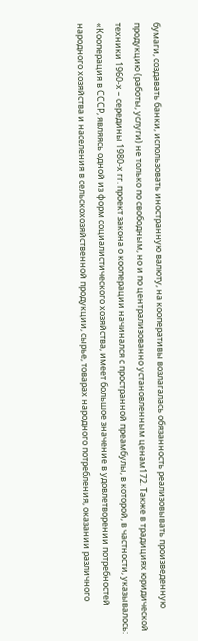бумаги, создавать банки, использовать иностранную валюту, на кооперативы возлагалась обязанность реализовывать произведенную продукцию (работы, услуги) не только по свободным, но и по централизованно установленным ценам172. Также в традициях юридической техники 1960-х – середины 1980-х гг. проект закона о кооперации начинался с пространной преамбулы, в которой, в частности, указывалось: «Кооперация в СССР, являясь одной из форм социалистического хозяйства, имеет большое значение в удовлетворении потребностей народного хозяйства и населения в сельскохозяйственной продукции, сырье, товарах народного потребления, оказании различного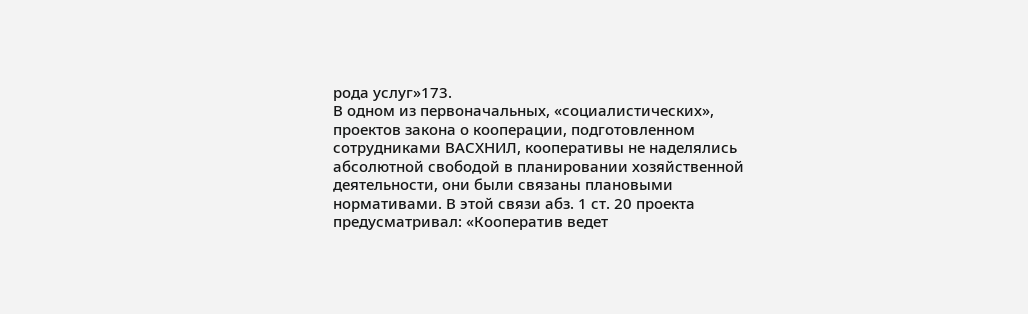рода услуг»173.
В одном из первоначальных, «социалистических», проектов закона о кооперации, подготовленном сотрудниками ВАСХНИЛ, кооперативы не наделялись абсолютной свободой в планировании хозяйственной деятельности, они были связаны плановыми нормативами. В этой связи абз. 1 ст. 20 проекта предусматривал: «Кооператив ведет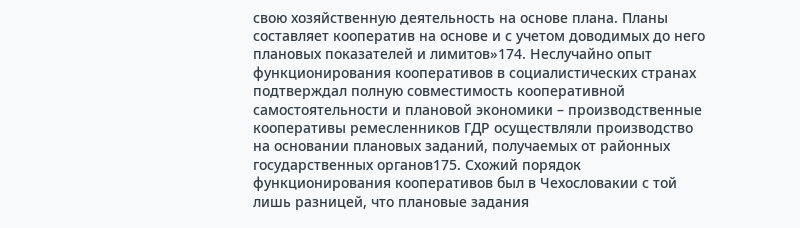свою хозяйственную деятельность на основе плана. Планы составляет кооператив на основе и с учетом доводимых до него плановых показателей и лимитов»174. Неслучайно опыт функционирования кооперативов в социалистических странах подтверждал полную совместимость кооперативной самостоятельности и плановой экономики – производственные кооперативы ремесленников ГДР осуществляли производство на основании плановых заданий, получаемых от районных государственных органов175. Схожий порядок функционирования кооперативов был в Чехословакии с той лишь разницей, что плановые задания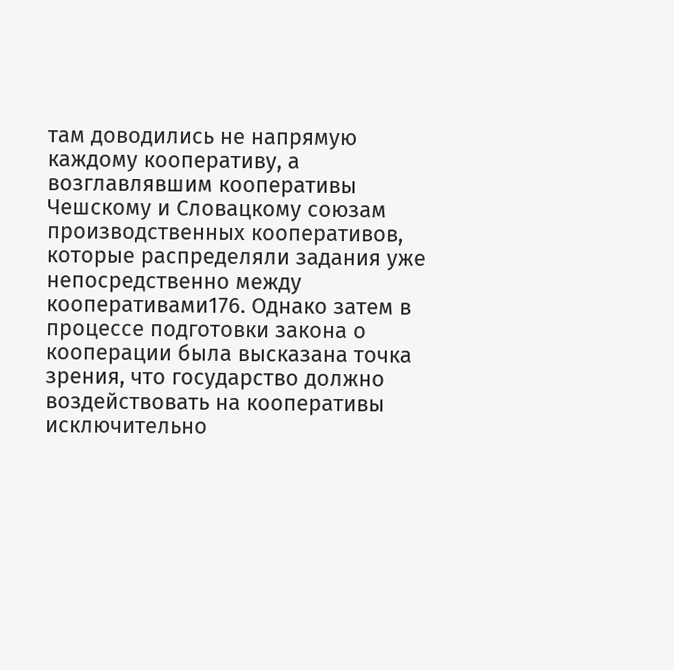там доводились не напрямую каждому кооперативу, а возглавлявшим кооперативы Чешскому и Словацкому союзам производственных кооперативов, которые распределяли задания уже непосредственно между кооперативами176. Однако затем в процессе подготовки закона о кооперации была высказана точка зрения, что государство должно воздействовать на кооперативы исключительно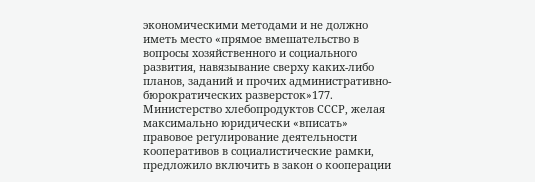экономическими методами и не должно иметь место «прямое вмешательство в вопросы хозяйственного и социального развития, навязывание сверху каких-либо планов, заданий и прочих административно-бюрократических разверсток»177.
Министерство хлебопродуктов СССР, желая максимально юридически «вписать» правовое регулирование деятельности кооперативов в социалистические рамки, предложило включить в закон о кооперации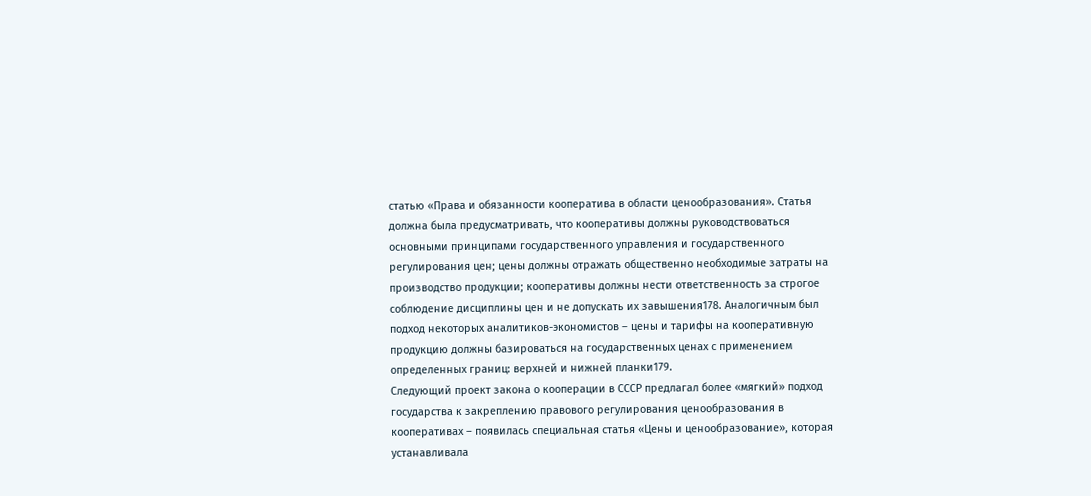статью «Права и обязанности кооператива в области ценообразования». Статья должна была предусматривать, что кооперативы должны руководствоваться основными принципами государственного управления и государственного регулирования цен; цены должны отражать общественно необходимые затраты на производство продукции; кооперативы должны нести ответственность за строгое соблюдение дисциплины цен и не допускать их завышения178. Аналогичным был подход некоторых аналитиков-экономистов – цены и тарифы на кооперативную продукцию должны базироваться на государственных ценах с применением определенных границ: верхней и нижней планки179.
Следующий проект закона о кооперации в СССР предлагал более «мягкий» подход государства к закреплению правового регулирования ценообразования в кооперативах – появилась специальная статья «Цены и ценообразование», которая устанавливала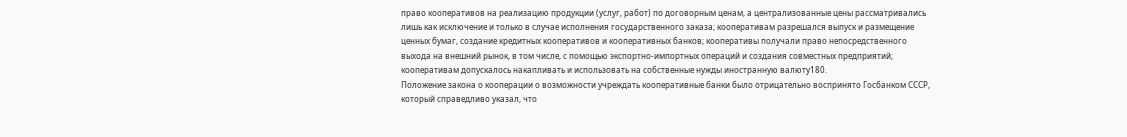право кооперативов на реализацию продукции (услуг, работ) по договорным ценам, а централизованные цены рассматривались лишь как исключение и только в случае исполнения государственного заказа; кооперативам разрешался выпуск и размещение ценных бумаг, создание кредитных кооперативов и кооперативных банков; кооперативы получали право непосредственного выхода на внешний рынок, в том числе, с помощью экспортно-импортных операций и создания совместных предприятий; кооперативам допускалось накапливать и использовать на собственные нужды иностранную валюту180.
Положение закона о кооперации о возможности учреждать кооперативные банки было отрицательно воспринято Госбанком СССР, который справедливо указал, что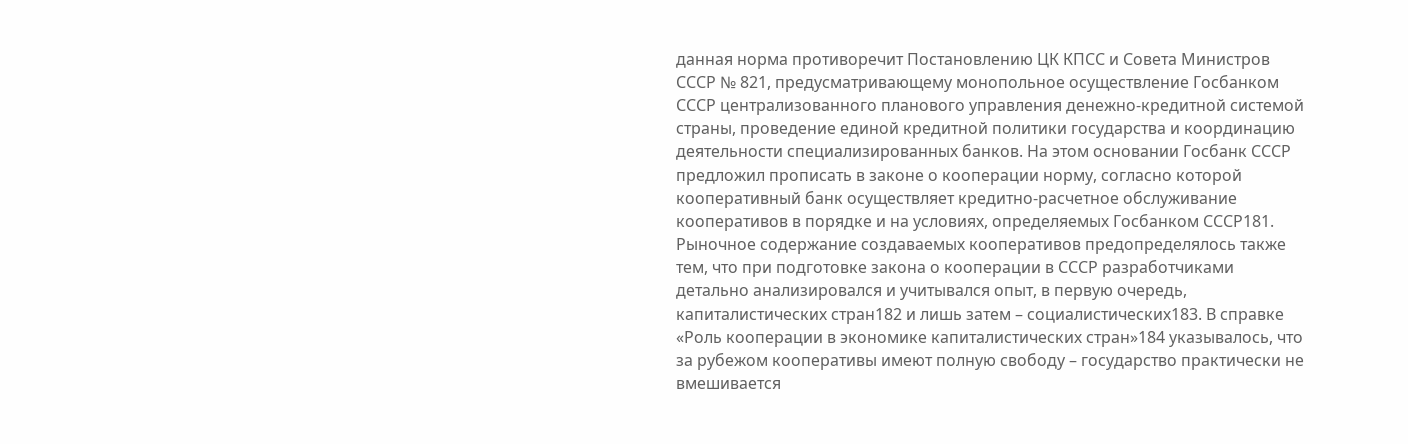данная норма противоречит Постановлению ЦК КПСС и Совета Министров СССР № 821, предусматривающему монопольное осуществление Госбанком СССР централизованного планового управления денежно-кредитной системой страны, проведение единой кредитной политики государства и координацию деятельности специализированных банков. На этом основании Госбанк СССР предложил прописать в законе о кооперации норму, согласно которой кооперативный банк осуществляет кредитно-расчетное обслуживание кооперативов в порядке и на условиях, определяемых Госбанком СССР181.
Рыночное содержание создаваемых кооперативов предопределялось также тем, что при подготовке закона о кооперации в СССР разработчиками детально анализировался и учитывался опыт, в первую очередь, капиталистических стран182 и лишь затем – социалистических183. В справке «Роль кооперации в экономике капиталистических стран»184 указывалось, что за рубежом кооперативы имеют полную свободу – государство практически не вмешивается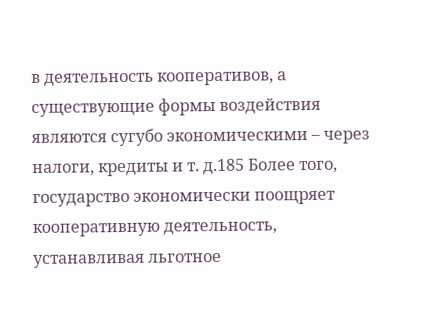в деятельность кооперативов, а существующие формы воздействия являются сугубо экономическими – через налоги, кредиты и т. д.185 Более того, государство экономически поощряет кооперативную деятельность, устанавливая льготное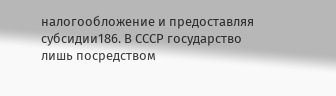налогообложение и предоставляя субсидии186. В СССР государство лишь посредством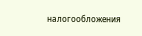налогообложения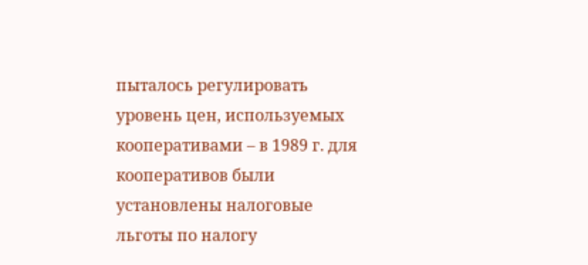пыталось регулировать уровень цен, используемых кооперативами – в 1989 г. для кооперативов были установлены налоговые льготы по налогу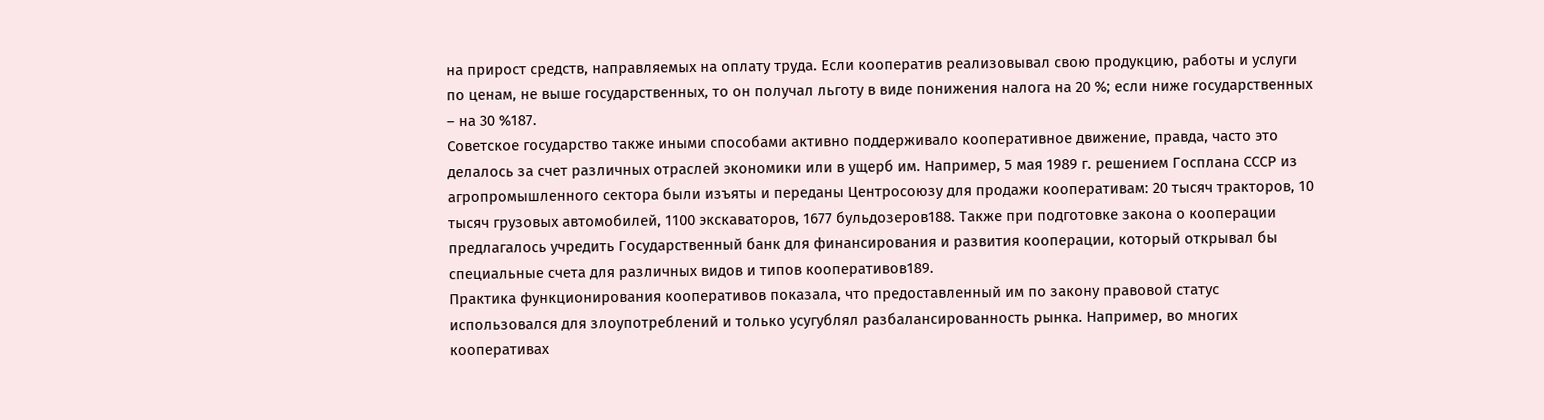на прирост средств, направляемых на оплату труда. Если кооператив реализовывал свою продукцию, работы и услуги по ценам, не выше государственных, то он получал льготу в виде понижения налога на 20 %; если ниже государственных – на 30 %187.
Советское государство также иными способами активно поддерживало кооперативное движение, правда, часто это делалось за счет различных отраслей экономики или в ущерб им. Например, 5 мая 1989 г. решением Госплана СССР из агропромышленного сектора были изъяты и переданы Центросоюзу для продажи кооперативам: 20 тысяч тракторов, 10 тысяч грузовых автомобилей, 1100 экскаваторов, 1677 бульдозеров188. Также при подготовке закона о кооперации предлагалось учредить Государственный банк для финансирования и развития кооперации, который открывал бы специальные счета для различных видов и типов кооперативов189.
Практика функционирования кооперативов показала, что предоставленный им по закону правовой статус использовался для злоупотреблений и только усугублял разбалансированность рынка. Например, во многих кооперативах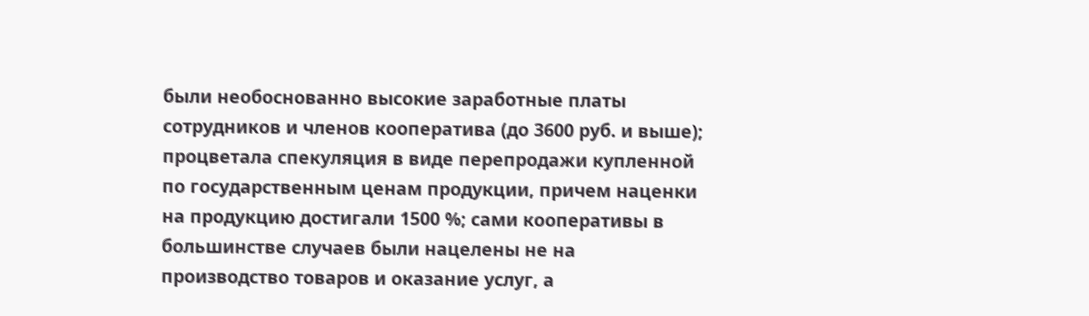были необоснованно высокие заработные платы сотрудников и членов кооператива (до 3600 руб. и выше); процветала спекуляция в виде перепродажи купленной по государственным ценам продукции, причем наценки на продукцию достигали 1500 %; сами кооперативы в большинстве случаев были нацелены не на производство товаров и оказание услуг, а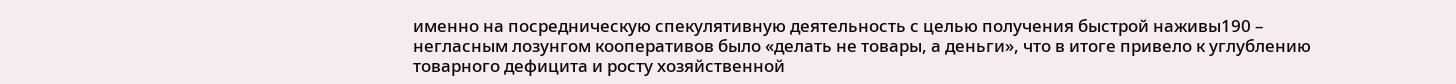именно на посредническую спекулятивную деятельность с целью получения быстрой наживы190 – негласным лозунгом кооперативов было «делать не товары, а деньги», что в итоге привело к углублению товарного дефицита и росту хозяйственной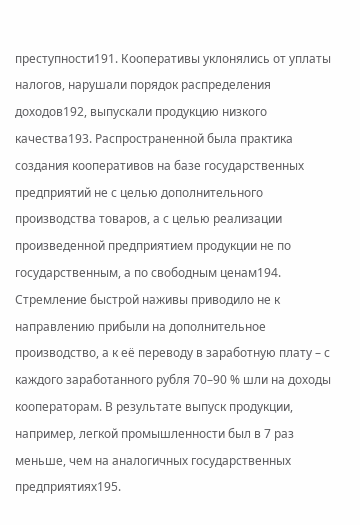преступности191. Кооперативы уклонялись от уплаты налогов, нарушали порядок распределения доходов192, выпускали продукцию низкого качества193. Распространенной была практика создания кооперативов на базе государственных предприятий не с целью дополнительного производства товаров, а с целью реализации произведенной предприятием продукции не по государственным, а по свободным ценам194. Стремление быстрой наживы приводило не к направлению прибыли на дополнительное производство, а к её переводу в заработную плату – с каждого заработанного рубля 70–90 % шли на доходы кооператорам. В результате выпуск продукции, например, легкой промышленности был в 7 раз меньше, чем на аналогичных государственных предприятиях195.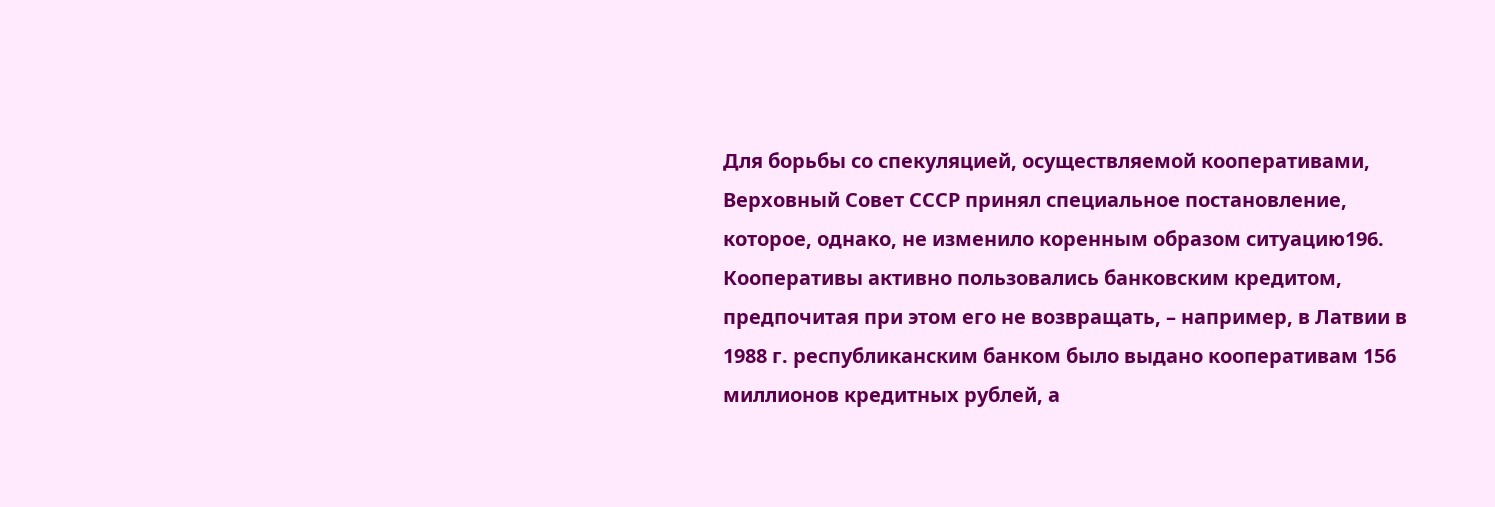Для борьбы со спекуляцией, осуществляемой кооперативами, Верховный Совет СССР принял специальное постановление, которое, однако, не изменило коренным образом ситуацию196.
Кооперативы активно пользовались банковским кредитом, предпочитая при этом его не возвращать, – например, в Латвии в 1988 г. республиканским банком было выдано кооперативам 156 миллионов кредитных рублей, а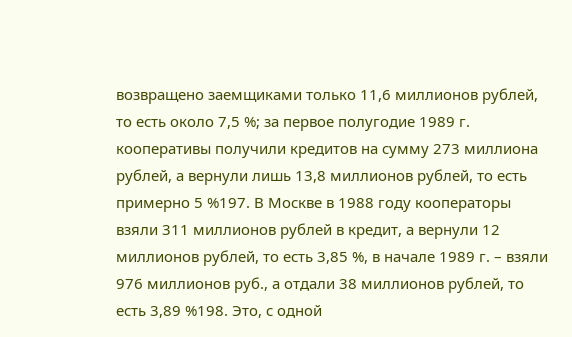возвращено заемщиками только 11,6 миллионов рублей, то есть около 7,5 %; за первое полугодие 1989 г. кооперативы получили кредитов на сумму 273 миллиона рублей, а вернули лишь 13,8 миллионов рублей, то есть примерно 5 %197. В Москве в 1988 году кооператоры взяли 311 миллионов рублей в кредит, а вернули 12 миллионов рублей, то есть 3,85 %, в начале 1989 г. – взяли 976 миллионов руб., а отдали 38 миллионов рублей, то есть 3,89 %198. Это, с одной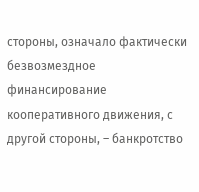стороны, означало фактически безвозмездное финансирование кооперативного движения, с другой стороны, – банкротство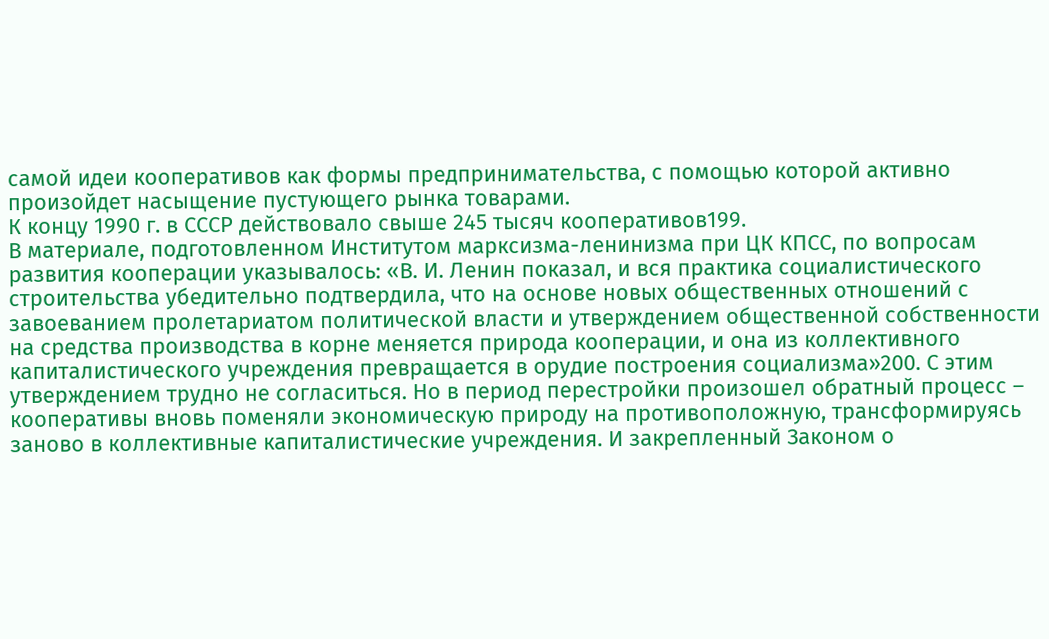самой идеи кооперативов как формы предпринимательства, с помощью которой активно произойдет насыщение пустующего рынка товарами.
К концу 1990 г. в СССР действовало свыше 245 тысяч кооперативов199.
В материале, подготовленном Институтом марксизма-ленинизма при ЦК КПСС, по вопросам развития кооперации указывалось: «В. И. Ленин показал, и вся практика социалистического строительства убедительно подтвердила, что на основе новых общественных отношений с завоеванием пролетариатом политической власти и утверждением общественной собственности на средства производства в корне меняется природа кооперации, и она из коллективного капиталистического учреждения превращается в орудие построения социализма»200. С этим утверждением трудно не согласиться. Но в период перестройки произошел обратный процесс – кооперативы вновь поменяли экономическую природу на противоположную, трансформируясь заново в коллективные капиталистические учреждения. И закрепленный Законом о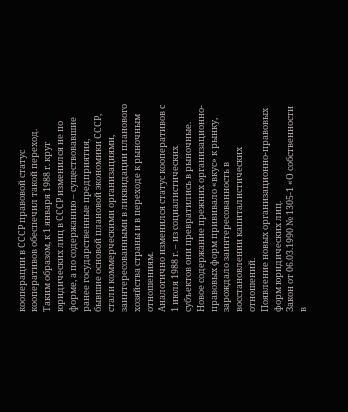кооперации в СССР правовой статус кооперативов обеспечил такой переход.
Таким образом, к 1 января 1988 г. круг юридических лиц в СССР изменился не по форме, а по содержанию – существовавшие ранее государственные предприятия, бывшие основой плановой экономики СССР, стали коммерческими организациями, заинтересованными в ликвидации планового хозяйства страны и в переходе к рыночным отношениям.
Аналогично изменился статус кооперативов с 1 июля 1988 г. – из социалистических субъектов они превратились в рыночные.
Новое содержание прежних организационно-правовых форм прививало «вкус» к рынку, зарождало заинтересованность в восстановлении капиталистических отношений.
Появление новых организационно-правовых форм юридических лиц.
Закон от 06.03.1990 № 1305-1 «О собственности в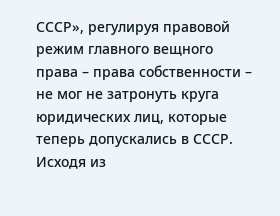СССР», регулируя правовой режим главного вещного права – права собственности – не мог не затронуть круга юридических лиц, которые теперь допускались в СССР. Исходя из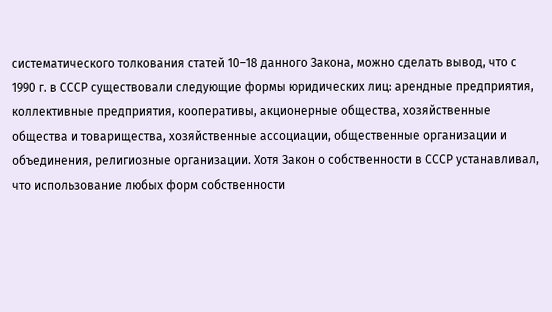систематического толкования статей 10–18 данного Закона, можно сделать вывод, что с 1990 г. в СССР существовали следующие формы юридических лиц: арендные предприятия, коллективные предприятия, кооперативы, акционерные общества, хозяйственные общества и товарищества, хозяйственные ассоциации, общественные организации и объединения, религиозные организации. Хотя Закон о собственности в СССР устанавливал, что использование любых форм собственности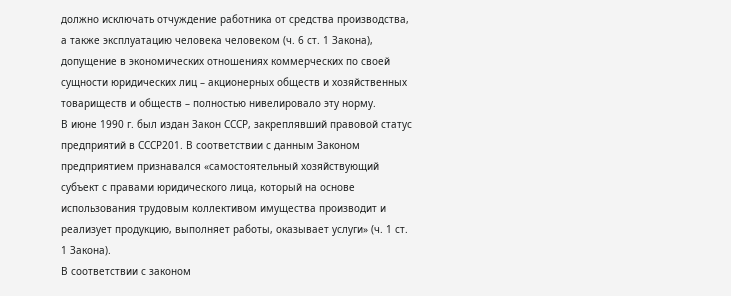должно исключать отчуждение работника от средства производства, а также эксплуатацию человека человеком (ч. 6 ст. 1 Закона), допущение в экономических отношениях коммерческих по своей сущности юридических лиц – акционерных обществ и хозяйственных товариществ и обществ – полностью нивелировало эту норму.
В июне 1990 г. был издан Закон СССР, закреплявший правовой статус предприятий в СССР201. В соответствии с данным Законом предприятием признавался «самостоятельный хозяйствующий субъект с правами юридического лица, который на основе использования трудовым коллективом имущества производит и реализует продукцию, выполняет работы, оказывает услуги» (ч. 1 ст. 1 Закона).
В соответствии с законом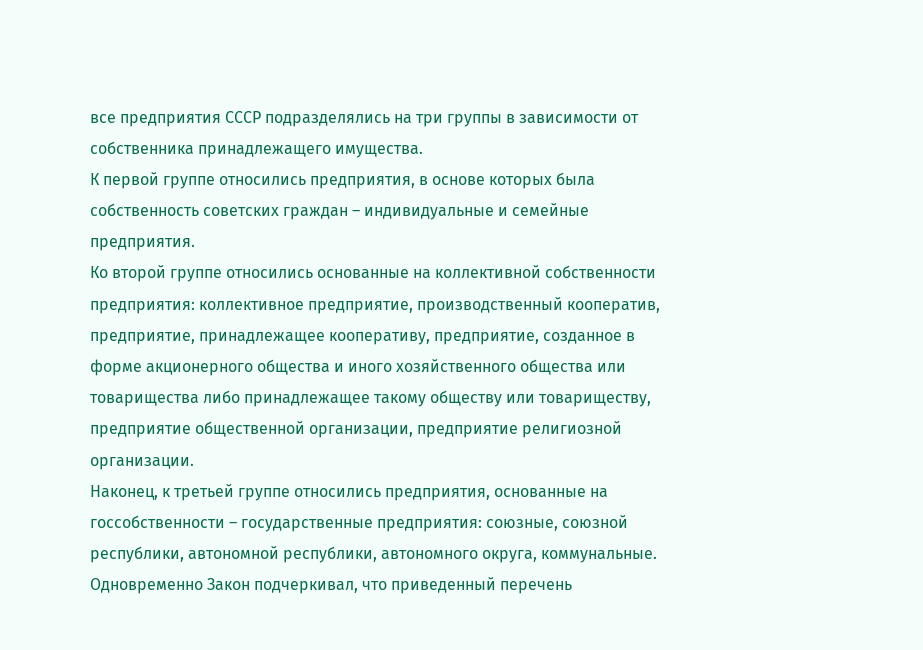все предприятия СССР подразделялись на три группы в зависимости от собственника принадлежащего имущества.
К первой группе относились предприятия, в основе которых была собственность советских граждан – индивидуальные и семейные предприятия.
Ко второй группе относились основанные на коллективной собственности предприятия: коллективное предприятие, производственный кооператив, предприятие, принадлежащее кооперативу, предприятие, созданное в форме акционерного общества и иного хозяйственного общества или товарищества либо принадлежащее такому обществу или товариществу, предприятие общественной организации, предприятие религиозной организации.
Наконец, к третьей группе относились предприятия, основанные на госсобственности – государственные предприятия: союзные, союзной республики, автономной республики, автономного округа, коммунальные.
Одновременно Закон подчеркивал, что приведенный перечень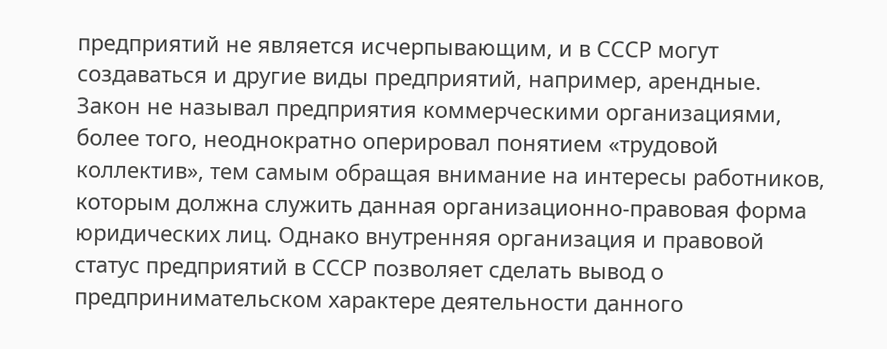предприятий не является исчерпывающим, и в СССР могут создаваться и другие виды предприятий, например, арендные.
Закон не называл предприятия коммерческими организациями, более того, неоднократно оперировал понятием «трудовой коллектив», тем самым обращая внимание на интересы работников, которым должна служить данная организационно-правовая форма юридических лиц. Однако внутренняя организация и правовой статус предприятий в СССР позволяет сделать вывод о предпринимательском характере деятельности данного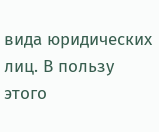вида юридических лиц. В пользу этого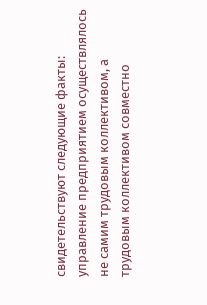свидетельствуют следующие факты: управление предприятием осуществлялось не самим трудовым коллективом, а трудовым коллективом совместно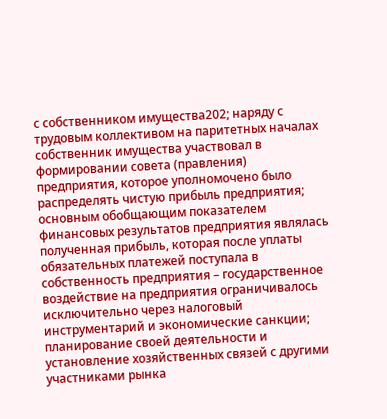с собственником имущества202; наряду с трудовым коллективом на паритетных началах собственник имущества участвовал в формировании совета (правления) предприятия, которое уполномочено было распределять чистую прибыль предприятия; основным обобщающим показателем финансовых результатов предприятия являлась полученная прибыль, которая после уплаты обязательных платежей поступала в собственность предприятия – государственное воздействие на предприятия ограничивалось исключительно через налоговый инструментарий и экономические санкции; планирование своей деятельности и установление хозяйственных связей с другими участниками рынка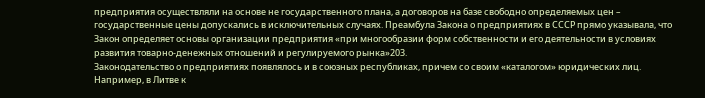предприятия осуществляли на основе не государственного плана, а договоров на базе свободно определяемых цен – государственные цены допускались в исключительных случаях. Преамбула Закона о предприятиях в СССР прямо указывала, что Закон определяет основы организации предприятия «при многообразии форм собственности и его деятельности в условиях развития товарно-денежных отношений и регулируемого рынка»203.
Законодательство о предприятиях появлялось и в союзных республиках, причем со своим «каталогом» юридических лиц.
Например, в Литве к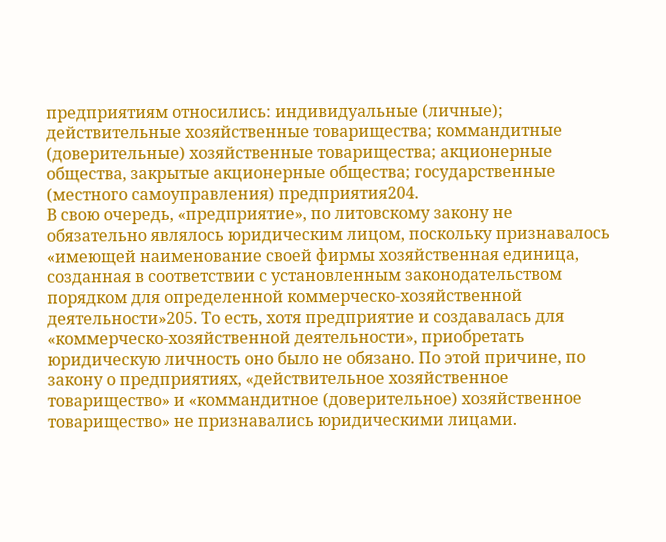предприятиям относились: индивидуальные (личные); действительные хозяйственные товарищества; коммандитные (доверительные) хозяйственные товарищества; акционерные общества, закрытые акционерные общества; государственные (местного самоуправления) предприятия204.
В свою очередь, «предприятие», по литовскому закону не обязательно являлось юридическим лицом, поскольку признавалось «имеющей наименование своей фирмы хозяйственная единица, созданная в соответствии с установленным законодательством порядком для определенной коммерческо-хозяйственной деятельности»205. То есть, хотя предприятие и создавалась для «коммерческо-хозяйственной деятельности», приобретать юридическую личность оно было не обязано. По этой причине, по закону о предприятиях, «действительное хозяйственное товарищество» и «коммандитное (доверительное) хозяйственное товарищество» не признавались юридическими лицами.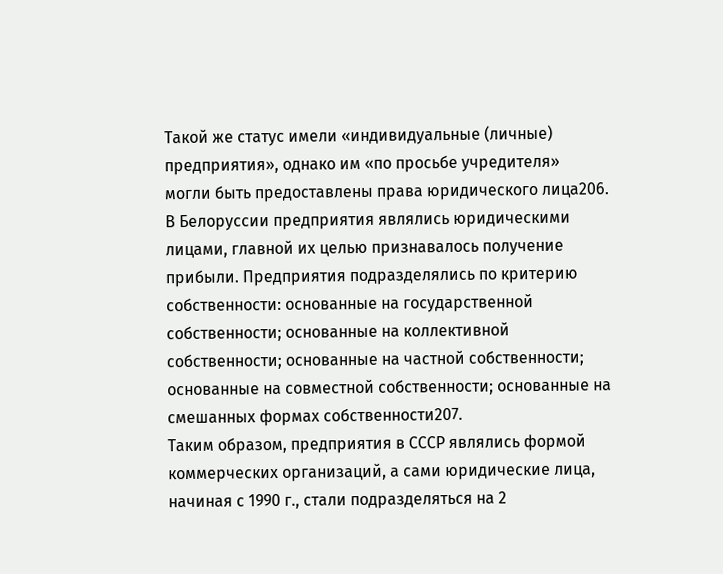Такой же статус имели «индивидуальные (личные) предприятия», однако им «по просьбе учредителя» могли быть предоставлены права юридического лица206.
В Белоруссии предприятия являлись юридическими лицами, главной их целью признавалось получение прибыли. Предприятия подразделялись по критерию собственности: основанные на государственной собственности; основанные на коллективной собственности; основанные на частной собственности; основанные на совместной собственности; основанные на смешанных формах собственности207.
Таким образом, предприятия в СССР являлись формой коммерческих организаций, а сами юридические лица, начиная с 1990 г., стали подразделяться на 2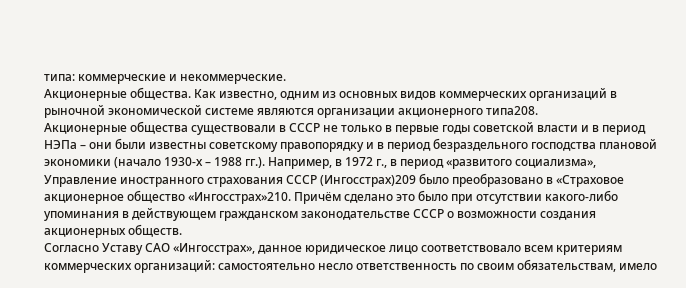типа: коммерческие и некоммерческие.
Акционерные общества. Как известно, одним из основных видов коммерческих организаций в рыночной экономической системе являются организации акционерного типа208.
Акционерные общества существовали в СССР не только в первые годы советской власти и в период НЭПа – они были известны советскому правопорядку и в период безраздельного господства плановой экономики (начало 1930-х – 1988 гг.). Например, в 1972 г., в период «развитого социализма», Управление иностранного страхования СССР (Ингосстрах)209 было преобразовано в «Страховое акционерное общество «Ингосстрах»210. Причём сделано это было при отсутствии какого-либо упоминания в действующем гражданском законодательстве СССР о возможности создания акционерных обществ.
Согласно Уставу САО «Ингосстрах», данное юридическое лицо соответствовало всем критериям коммерческих организаций: самостоятельно несло ответственность по своим обязательствам, имело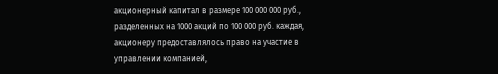акционерный капитал в размере 100 000 000 руб., разделенных на 1000 акций по 100 000 руб. каждая, акционеру предоставлялось право на участие в управлении компанией,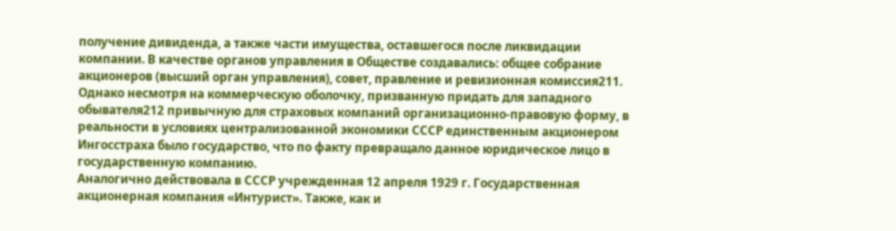получение дивиденда, а также части имущества, оставшегося после ликвидации компании. В качестве органов управления в Обществе создавались: общее собрание акционеров (высший орган управления), совет, правление и ревизионная комиссия211. Однако несмотря на коммерческую оболочку, призванную придать для западного обывателя212 привычную для страховых компаний организационно-правовую форму, в реальности в условиях централизованной экономики СССР единственным акционером Ингосстраха было государство, что по факту превращало данное юридическое лицо в государственную компанию.
Аналогично действовала в СССР учрежденная 12 апреля 1929 г. Государственная акционерная компания «Интурист». Также, как и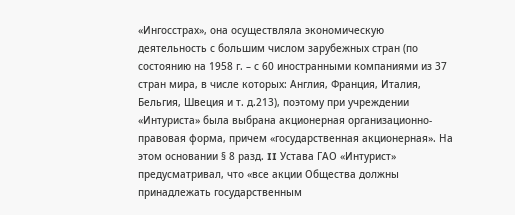«Ингосстрах», она осуществляла экономическую деятельность с большим числом зарубежных стран (по состоянию на 1958 г. – с 60 иностранными компаниями из 37 стран мира, в числе которых: Англия, Франция, Италия, Бельгия, Швеция и т. д.213), поэтому при учреждении «Интуриста» была выбрана акционерная организационно-правовая форма, причем «государственная акционерная». На этом основании § 8 разд. II Устава ГАО «Интурист» предусматривал, что «все акции Общества должны принадлежать государственным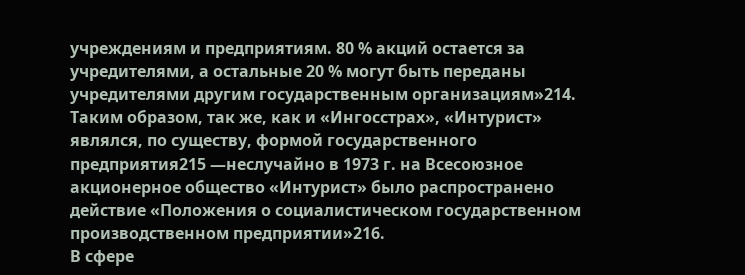учреждениям и предприятиям. 80 % акций остается за учредителями, а остальные 20 % могут быть переданы учредителями другим государственным организациям»214. Таким образом, так же, как и «Ингосстрах», «Интурист» являлся, по существу, формой государственного предприятия215 —неслучайно в 1973 г. на Всесоюзное акционерное общество «Интурист» было распространено действие «Положения о социалистическом государственном производственном предприятии»216.
В сфере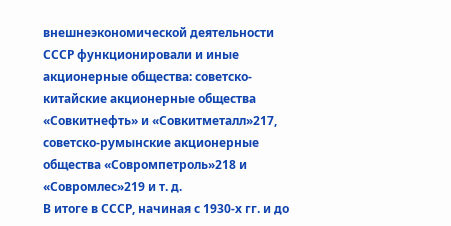внешнеэкономической деятельности СССР функционировали и иные акционерные общества: советско-китайские акционерные общества «Совкитнефть» и «Совкитметалл»217, советско-румынские акционерные общества «Совромпетроль»218 и «Совромлес»219 и т. д.
В итоге в СССР, начиная с 1930-х гг. и до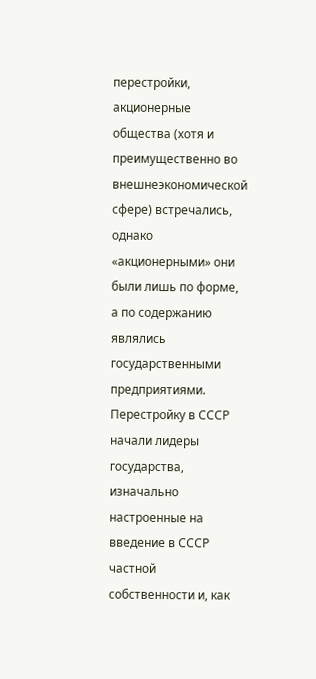перестройки, акционерные общества (хотя и преимущественно во внешнеэкономической сфере) встречались, однако «акционерными» они были лишь по форме, а по содержанию являлись государственными предприятиями.
Перестройку в СССР начали лидеры государства, изначально настроенные на введение в СССР частной собственности и, как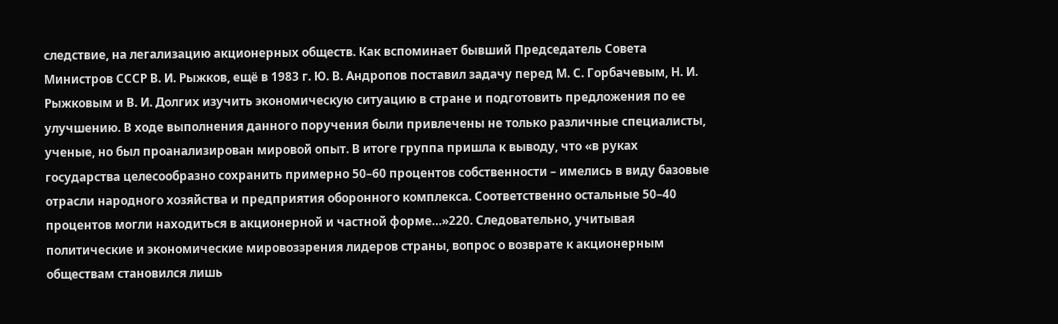следствие, на легализацию акционерных обществ. Как вспоминает бывший Председатель Совета Министров СССР В. И. Рыжков, ещё в 1983 г. Ю. В. Андропов поставил задачу перед М. С. Горбачевым, Н. И. Рыжковым и В. И. Долгих изучить экономическую ситуацию в стране и подготовить предложения по ее улучшению. В ходе выполнения данного поручения были привлечены не только различные специалисты, ученые, но был проанализирован мировой опыт. В итоге группа пришла к выводу, что «в руках государства целесообразно сохранить примерно 50–60 процентов собственности – имелись в виду базовые отрасли народного хозяйства и предприятия оборонного комплекса. Соответственно остальные 50–40 процентов могли находиться в акционерной и частной форме…»220. Следовательно, учитывая политические и экономические мировоззрения лидеров страны, вопрос о возврате к акционерным обществам становился лишь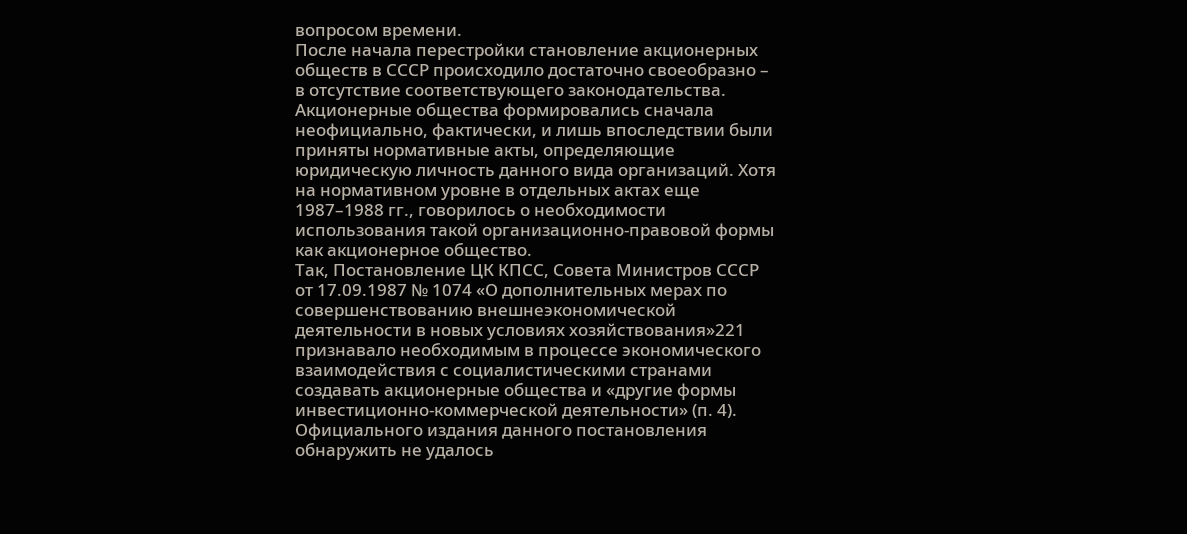вопросом времени.
После начала перестройки становление акционерных обществ в СССР происходило достаточно своеобразно – в отсутствие соответствующего законодательства. Акционерные общества формировались сначала неофициально, фактически, и лишь впоследствии были приняты нормативные акты, определяющие юридическую личность данного вида организаций. Хотя на нормативном уровне в отдельных актах еще 1987–1988 гг., говорилось о необходимости использования такой организационно-правовой формы как акционерное общество.
Так, Постановление ЦК КПСС, Совета Министров СССР от 17.09.1987 № 1074 «О дополнительных мерах по совершенствованию внешнеэкономической деятельности в новых условиях хозяйствования»221 признавало необходимым в процессе экономического взаимодействия с социалистическими странами создавать акционерные общества и «другие формы инвестиционно-коммерческой деятельности» (п. 4).
Официального издания данного постановления обнаружить не удалось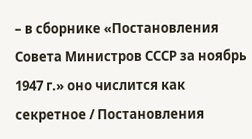– в сборнике «Постановления Совета Министров СССР за ноябрь 1947 г.» оно числится как секретное / Постановления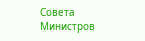Совета Министров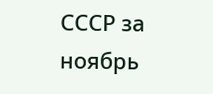СССР за ноябрь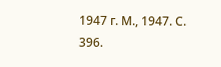1947 г. М., 1947. С. 396.